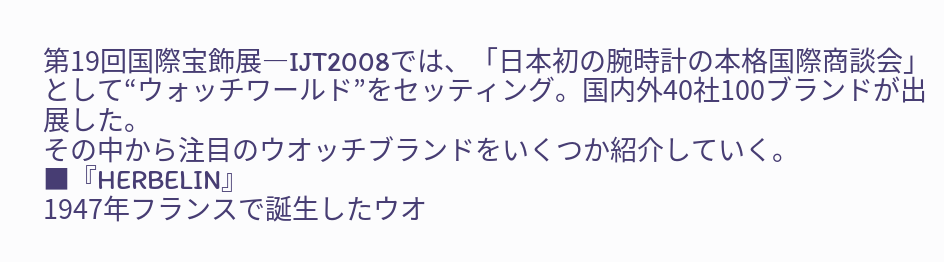第19回国際宝飾展―IJT2008では、「日本初の腕時計の本格国際商談会」として“ウォッチワールド”をセッティング。国内外40社100ブランドが出展した。
その中から注目のウオッチブランドをいくつか紹介していく。
■『HERBELIN』
1947年フランスで誕生したウオ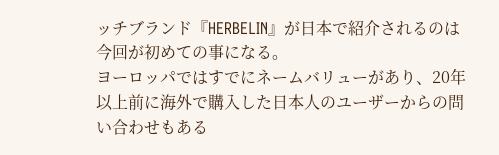ッチブランド『HERBELIN』が日本で紹介されるのは今回が初めての事になる。
ヨーロッパではすでにネームバリューがあり、20年以上前に海外で購入した日本人のユーザーからの問い合わせもある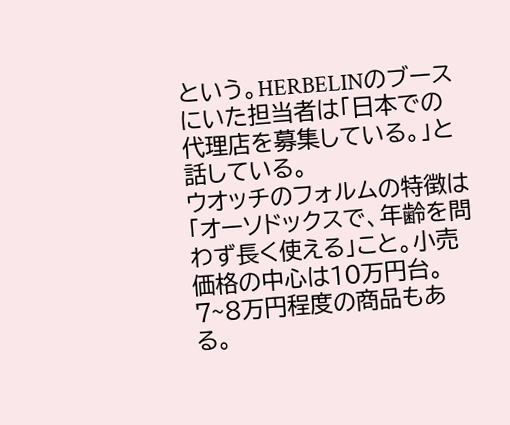という。HERBELINのブースにいた担当者は「日本での代理店を募集している。」と話している。
ウオッチのフォルムの特徴は「オーソドックスで、年齢を問わず長く使える」こと。小売価格の中心は10万円台。7~8万円程度の商品もある。